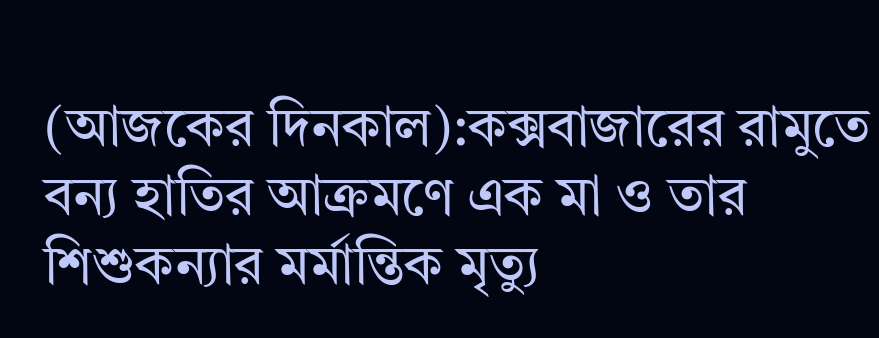(আজকের দিনকাল):কক্সবাজারের রামুতে বন্য হাতির আক্রমণে এক মা ও তার শিশুকন্যার মর্মান্তিক মৃত্যু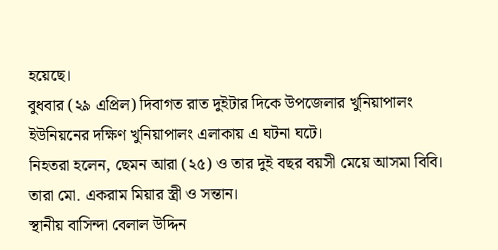হয়েছে।
বুধবার (২৯ এপ্রিল) দিবাগত রাত দুইটার দিকে উপজেলার খুনিয়াপালং ইউনিয়নের দক্ষিণ খুনিয়াপালং এলাকায় এ ঘটনা ঘটে।
নিহতরা হলেন, ছেমন আরা (২৫) ও তার দুই বছর বয়সী মেয়ে আসমা বিবি। তারা মো. একরাম মিয়ার স্ত্রী ও সন্তান।
স্থানীয় বাসিন্দা বেলাল উদ্দিন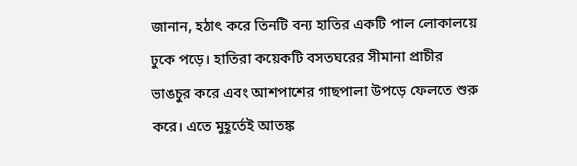জানান, হঠাৎ করে তিনটি বন্য হাতির একটি পাল লোকালয়ে ঢুকে পড়ে। হাতিরা কয়েকটি বসতঘরের সীমানা প্রাচীর ভাঙচুর করে এবং আশপাশের গাছপালা উপড়ে ফেলতে শুরু করে। এতে মুহূর্তেই আতঙ্ক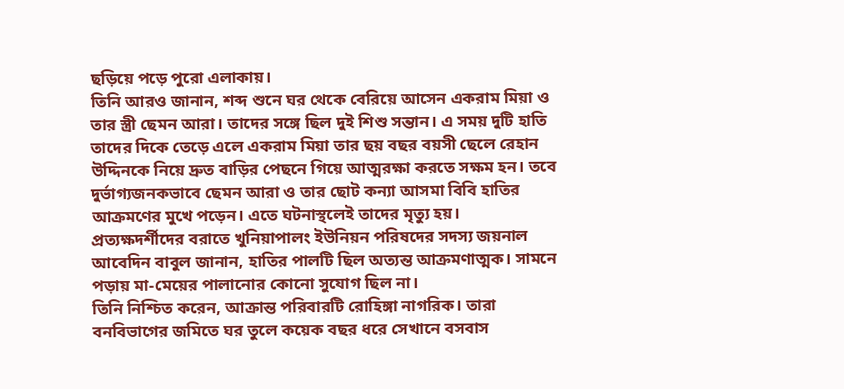ছড়িয়ে পড়ে পুরো এলাকায়।
তিনি আরও জানান, শব্দ শুনে ঘর থেকে বেরিয়ে আসেন একরাম মিয়া ও তার স্ত্রী ছেমন আরা। তাদের সঙ্গে ছিল দুই শিশু সন্তান। এ সময় দুটি হাতি তাদের দিকে তেড়ে এলে একরাম মিয়া তার ছয় বছর বয়সী ছেলে রেহান উদ্দিনকে নিয়ে দ্রুত বাড়ির পেছনে গিয়ে আত্মরক্ষা করতে সক্ষম হন। তবে দুর্ভাগ্যজনকভাবে ছেমন আরা ও তার ছোট কন্যা আসমা বিবি হাতির আক্রমণের মুখে পড়েন। এতে ঘটনাস্থলেই তাদের মৃত্যু হয়।
প্রত্যক্ষদর্শীদের বরাতে খুনিয়াপালং ইউনিয়ন পরিষদের সদস্য জয়নাল আবেদিন বাবুল জানান, হাতির পালটি ছিল অত্যন্ত আক্রমণাত্মক। সামনে পড়ায় মা-মেয়ের পালানোর কোনো সুযোগ ছিল না।
তিনি নিশ্চিত করেন, আক্রান্ত পরিবারটি রোহিঙ্গা নাগরিক। তারা বনবিভাগের জমিতে ঘর তুলে কয়েক বছর ধরে সেখানে বসবাস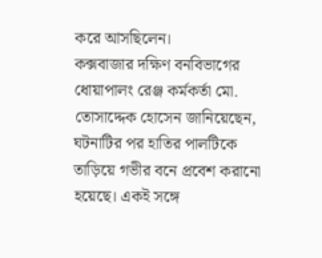করে আসছিলেন।
কক্সবাজার দক্ষিণ বনবিভাগের ধোয়াপালং রেঞ্জ কর্মকর্তা মো. তোসাদ্দেক হোসেন জানিয়েছেন, ঘটনাটির পর হাতির পালটিকে তাড়িয়ে গভীর বনে প্রবেশ করানো হয়েছে। একই সঙ্গে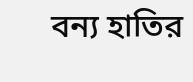বন্য হাতির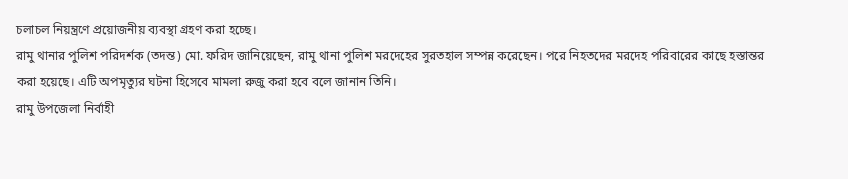চলাচল নিয়ন্ত্রণে প্রয়োজনীয় ব্যবস্থা গ্রহণ করা হচ্ছে।
রামু থানার পুলিশ পরিদর্শক (তদন্ত) মো. ফরিদ জানিয়েছেন, রামু থানা পুলিশ মরদেহের সুরতহাল সম্পন্ন করেছেন। পরে নিহতদের মরদেহ পরিবারের কাছে হস্তান্তর করা হয়েছে। এটি অপমৃত্যুর ঘটনা হিসেবে মামলা রুজু করা হবে বলে জানান তিনি।
রামু উপজেলা নির্বাহী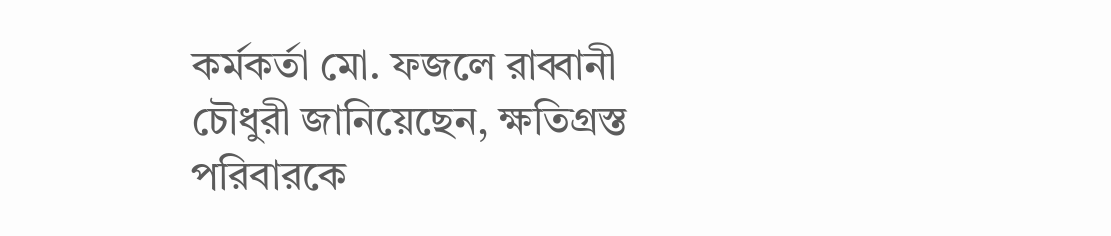কর্মকর্তা মো. ফজলে রাব্বানী চৌধুরী জানিয়েছেন, ক্ষতিগ্রস্ত পরিবারকে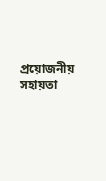প্রয়োজনীয় সহায়তা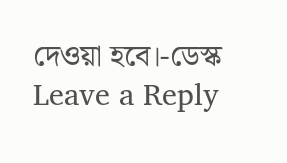দেওয়া হবে।-ডেস্ক
Leave a Reply